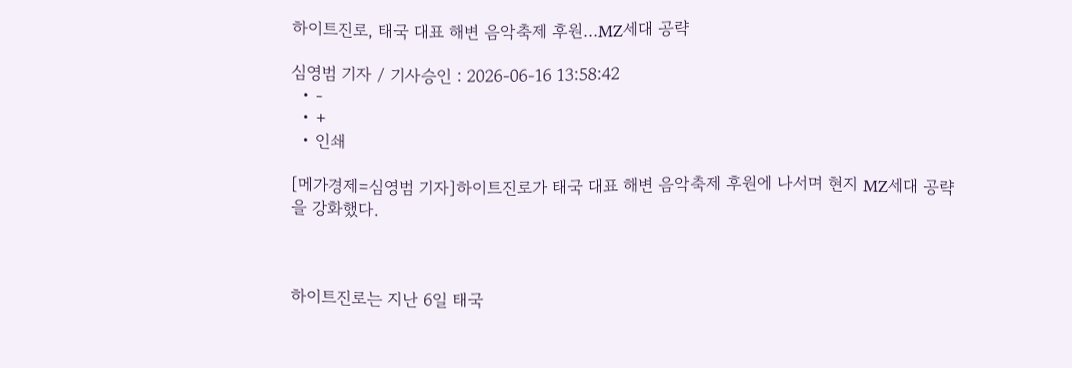하이트진로, 태국 대표 해변 음악축제 후원…MZ세대 공략

심영범 기자 / 기사승인 : 2026-06-16 13:58:42
  • -
  • +
  • 인쇄

[메가경제=심영범 기자]하이트진로가 태국 대표 해변 음악축제 후원에 나서며 현지 MZ세대 공략을 강화했다.



하이트진로는 지난 6일 태국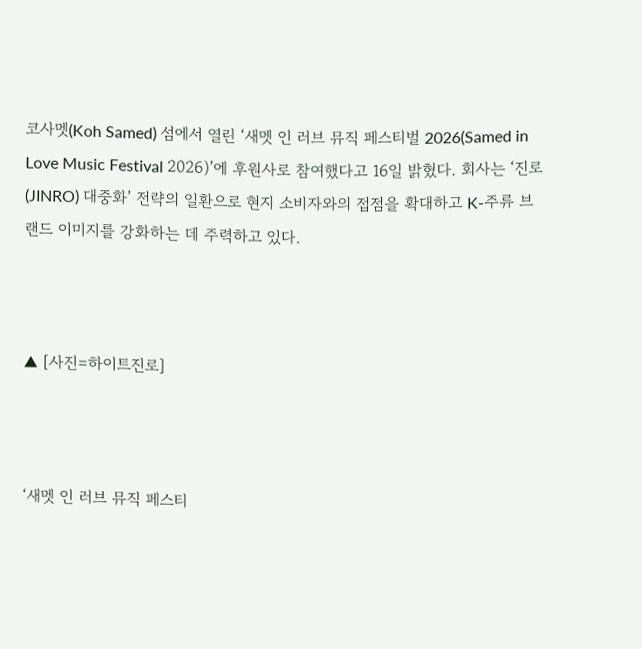코사멧(Koh Samed) 섬에서 열린 ‘새멧 인 러브 뮤직 페스티벌 2026(Samed in Love Music Festival 2026)’에 후원사로 참여했다고 16일 밝혔다. 회사는 ‘진로(JINRO) 대중화’ 전략의 일환으로 현지 소비자와의 접점을 확대하고 K-주류 브랜드 이미지를 강화하는 데 주력하고 있다.



▲ [사진=하이트진로]



‘새멧 인 러브 뮤직 페스티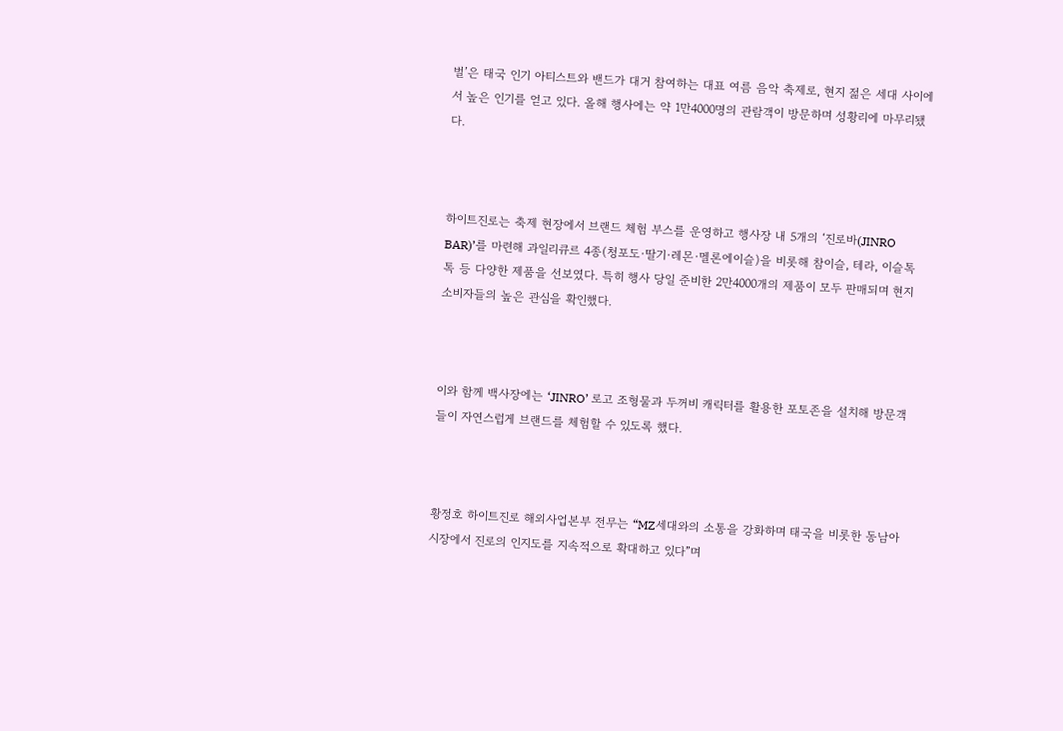벌’은 태국 인기 아티스트와 밴드가 대거 참여하는 대표 여름 음악 축제로, 현지 젊은 세대 사이에서 높은 인기를 얻고 있다. 올해 행사에는 약 1만4000명의 관람객이 방문하며 성황리에 마무리됐다.



하이트진로는 축제 현장에서 브랜드 체험 부스를 운영하고 행사장 내 5개의 ‘진로바(JINRO BAR)’를 마련해 과일리큐르 4종(청포도·딸기·레몬·멜론에이슬)을 비롯해 참이슬, 테라, 이슬톡톡 등 다양한 제품을 선보였다. 특히 행사 당일 준비한 2만4000개의 제품이 모두 판매되며 현지 소비자들의 높은 관심을 확인했다.



이와 함께 백사장에는 ‘JINRO’ 로고 조형물과 두꺼비 캐릭터를 활용한 포토존을 설치해 방문객들이 자연스럽게 브랜드를 체험할 수 있도록 했다.



황정호 하이트진로 해외사업본부 전무는 “MZ세대와의 소통을 강화하며 태국을 비롯한 동남아 시장에서 진로의 인지도를 지속적으로 확대하고 있다”며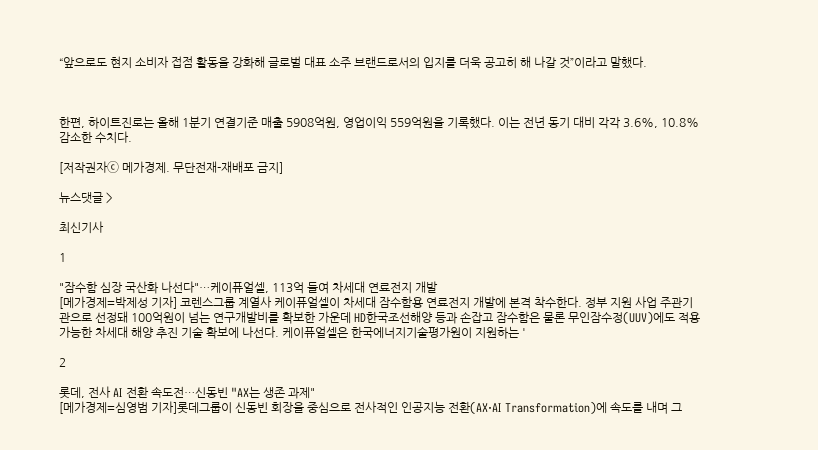“앞으로도 현지 소비자 접점 활동을 강화해 글로벌 대표 소주 브랜드로서의 입지를 더욱 공고히 해 나갈 것”이라고 말했다.



한편, 하이트진로는 올해 1분기 연결기준 매출 5908억원, 영업이익 559억원을 기록했다. 이는 전년 동기 대비 각각 3.6%, 10.8% 감소한 수치다.

[저작권자ⓒ 메가경제. 무단전재-재배포 금지]

뉴스댓글 >

최신기사

1

"잠수함 심장 국산화 나선다"…케이퓨얼셀, 113억 들여 차세대 연료전지 개발
[메가경제=박제성 기자] 코렌스그룹 계열사 케이퓨얼셀이 차세대 잠수함용 연료전지 개발에 본격 착수한다. 정부 지원 사업 주관기관으로 선정돼 100억원이 넘는 연구개발비를 확보한 가운데 HD한국조선해양 등과 손잡고 잠수함은 물론 무인잠수정(UUV)에도 적용 가능한 차세대 해양 추진 기술 확보에 나선다. 케이퓨얼셀은 한국에너지기술평가원이 지원하는 '

2

롯데, 전사 AI 전환 속도전…신동빈 "AX는 생존 과제"
[메가경제=심영범 기자]롯데그룹이 신동빈 회장을 중심으로 전사적인 인공지능 전환(AX·AI Transformation)에 속도를 내며 그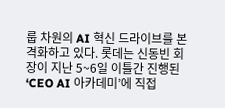룹 차원의 AI 혁신 드라이브를 본격화하고 있다. 롯데는 신동빈 회장이 지난 5~6일 이틀간 진행된 ‘CEO AI 아카데미’에 직접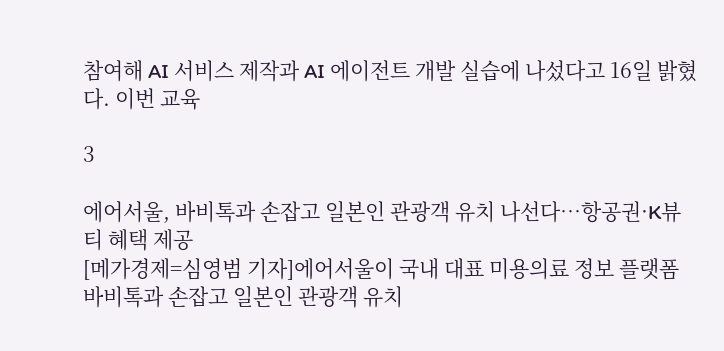참여해 AI 서비스 제작과 AI 에이전트 개발 실습에 나섰다고 16일 밝혔다. 이번 교육

3

에어서울, 바비톡과 손잡고 일본인 관광객 유치 나선다…항공권·K뷰티 혜택 제공
[메가경제=심영범 기자]에어서울이 국내 대표 미용의료 정보 플랫폼 바비톡과 손잡고 일본인 관광객 유치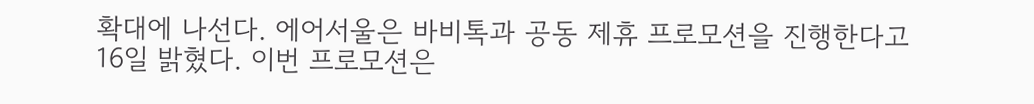확대에 나선다. 에어서울은 바비톡과 공동 제휴 프로모션을 진행한다고 16일 밝혔다. 이번 프로모션은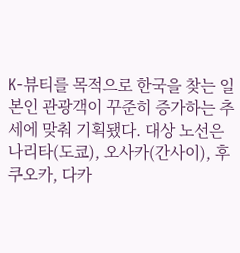K-뷰티를 목적으로 한국을 찾는 일본인 관광객이 꾸준히 증가하는 추세에 맞춰 기획됐다. 대상 노선은 나리타(도쿄), 오사카(간사이), 후쿠오카, 다카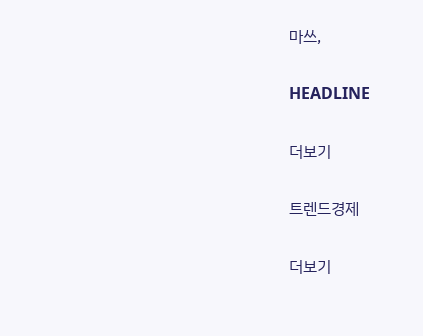마쓰,

HEADLINE

더보기

트렌드경제

더보기